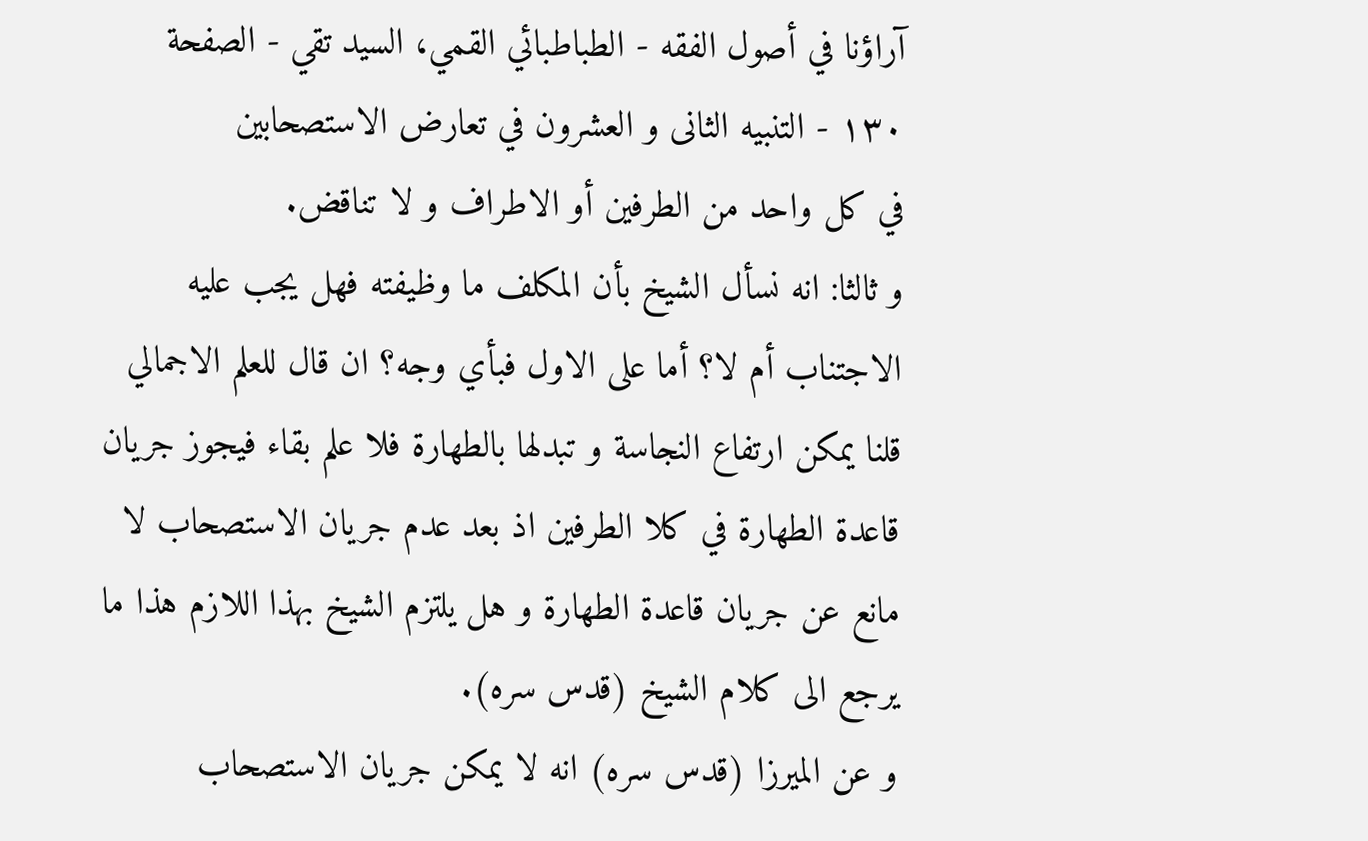آراؤنا في أصول الفقه - الطباطبائي القمي، السيد تقي - الصفحة ١٣٠ - التنبيه الثانى و العشرون في تعارض الاستصحابين
في كل واحد من الطرفين أو الاطراف و لا تناقض.
و ثالثا: انه نسأل الشيخ بأن المكلف ما وظيفته فهل يجب عليه الاجتناب أم لا؟ أما على الاول فبأي وجه؟ ان قال للعلم الاجمالي قلنا يمكن ارتفاع النجاسة و تبدلها بالطهارة فلا علم بقاء فيجوز جريان قاعدة الطهارة في كلا الطرفين اذ بعد عدم جريان الاستصحاب لا مانع عن جريان قاعدة الطهارة و هل يلتزم الشيخ بهذا اللازم هذا ما يرجع الى كلام الشيخ (قدس سره).
و عن الميرزا (قدس سره) انه لا يمكن جريان الاستصحاب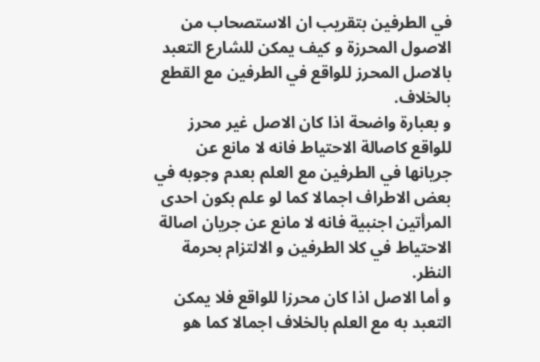في الطرفين بتقريب ان الاستصحاب من الاصول المحرزة و كيف يمكن للشارع التعبد بالاصل المحرز للواقع في الطرفين مع القطع بالخلاف.
و بعبارة واضحة اذا كان الاصل غير محرز للواقع كاصالة الاحتياط فانه لا مانع عن جريانها في الطرفين مع العلم بعدم وجوبه في بعض الاطراف اجمالا كما لو علم بكون احدى المرأتين اجنبية فانه لا مانع عن جريان اصالة الاحتياط في كلا الطرفين و الالتزام بحرمة النظر.
و أما الاصل اذا كان محرزا للواقع فلا يمكن التعبد به مع العلم بالخلاف اجمالا كما هو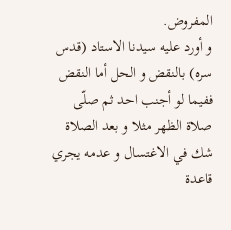المفروض.
و أورد عليه سيدنا الاستاد (قدس سره) بالنقض و الحل أما النقض ففيما لو أجنب احد ثم صلّى صلاة الظهر مثلا و بعد الصلاة شك في الاغتسال و عدمه يجري قاعدة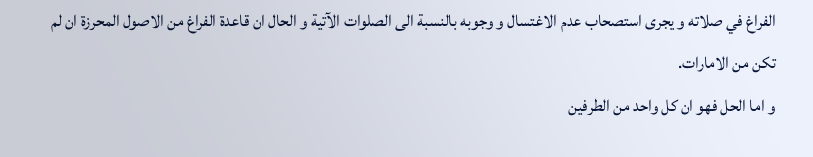الفراغ في صلاته و يجرى استصحاب عدم الاغتسال و وجوبه بالنسبة الى الصلوات الآتية و الحال ان قاعدة الفراغ من الاصول المحرزة ان لم تكن من الامارات.
و اما الحل فهو ان كل واحد من الطرفين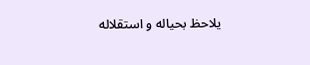يلاحظ بحياله و استقلاله